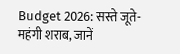Budget 2026: सस्ते जूते-महंगी शराब, जानें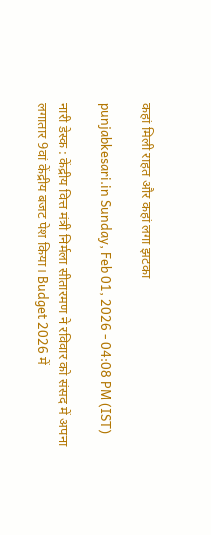कहां मिली राहत और कहां लगा झटका

punjabkesari.in Sunday, Feb 01, 2026 - 04:08 PM (IST)

नारी डेस्क : केंद्रीय वित्त मंत्री निर्मला सीतारमण ने रविवार को संसद में अपना लगातार 9वां केंद्रीय बजट पेश किया। Budget 2026 में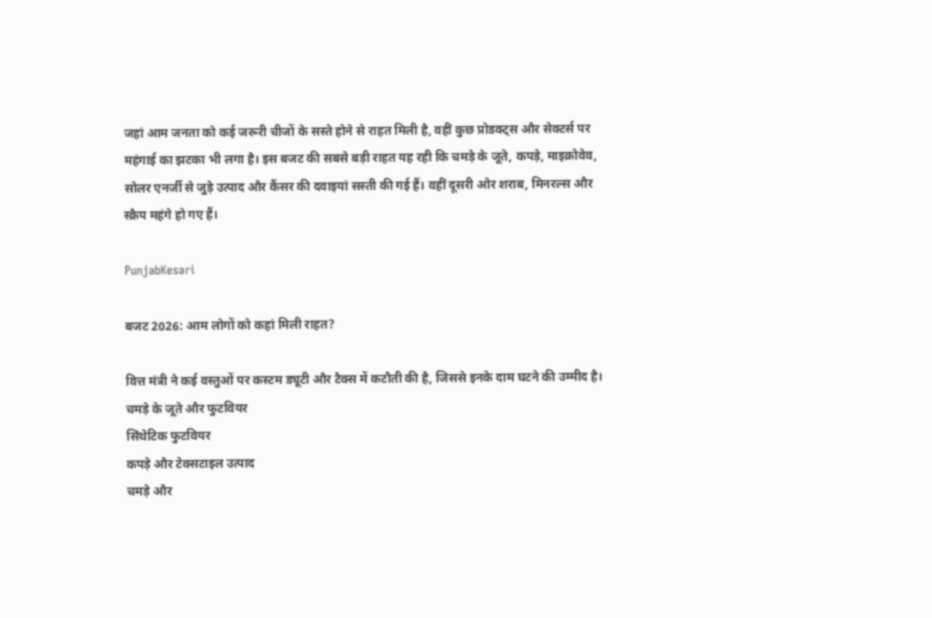जहां आम जनता को कई जरूरी चीजों के सस्ते होने से राहत मिली है, वहीं कुछ प्रोडक्ट्स और सेक्टर्स पर महंगाई का झटका भी लगा है। इस बजट की सबसे बड़ी राहत यह रही कि चमड़े के जूते, कपड़े, माइक्रोवेव, सोलर एनर्जी से जुड़े उत्पाद और कैंसर की दवाइयां सस्ती की गई हैं। वहीं दूसरी ओर शराब, मिनरल्स और स्क्रैप महंगे हो गए हैं।

PunjabKesari

बजट 2026: आम लोगों को कहां मिली राहत?

वित्त मंत्री ने कई वस्तुओं पर कस्टम ड्यूटी और टैक्स में कटौती की है, जिससे इनके दाम घटने की उम्मीद है।
चमड़े के जूते और फुटवियर
सिंथेटिक फुटवियर
कपड़े और टेक्सटाइल उत्पाद
चमड़े और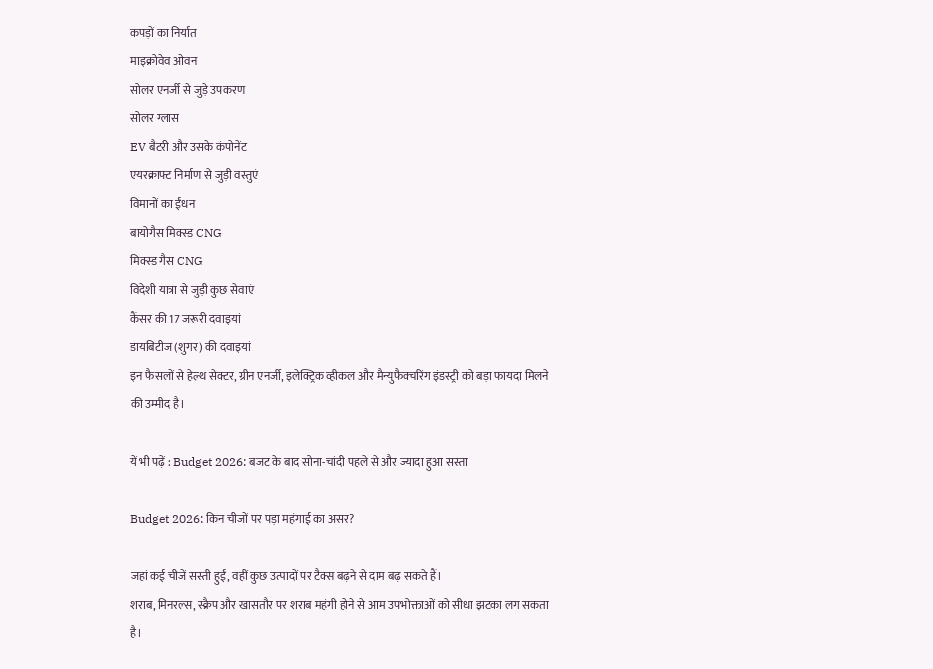कपड़ों का निर्यात
माइक्रोवेव ओवन
सोलर एनर्जी से जुड़े उपकरण
सोलर ग्लास
EV बैटरी और उसके कंपोनेंट
एयरक्राफ्ट निर्माण से जुड़ी वस्तुएं
विमानों का ईंधन
बायोगैस मिक्स्ड CNG
मिक्स्ड गैस CNG
विदेशी यात्रा से जुड़ी कुछ सेवाएं
कैंसर की 17 जरूरी दवाइयां
डायबिटीज (शुगर) की दवाइयां
इन फैसलों से हेल्थ सेक्टर, ग्रीन एनर्जी, इलेक्ट्रिक व्हीकल और मैन्युफैक्चरिंग इंडस्ट्री को बड़ा फायदा मिलने की उम्मीद है।

यें भी पढ़ें : Budget 2026: बजट के बाद सोना-चांदी पहले से और ज्यादा हुआ सस्ता

Budget 2026: किन चीजों पर पड़ा महंगाई का असर?

जहां कई चीजें सस्ती हुईं, वहीं कुछ उत्पादों पर टैक्स बढ़ने से दाम बढ़ सकते हैं।
शराब, मिनरल्स, स्क्रैप और खासतौर पर शराब महंगी होने से आम उपभोक्ताओं को सीधा झटका लग सकता है।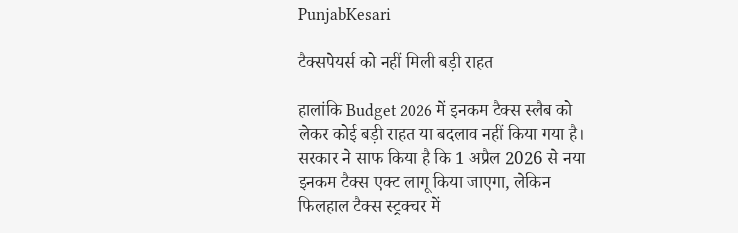PunjabKesari

टैक्सपेयर्स को नहीं मिली बड़ी राहत

हालांकि Budget 2026 में इनकम टैक्स स्लैब को लेकर कोई बड़ी राहत या बदलाव नहीं किया गया है। सरकार ने साफ किया है कि 1 अप्रैल 2026 से नया इनकम टैक्स एक्ट लागू किया जाएगा, लेकिन फिलहाल टैक्स स्ट्रक्चर में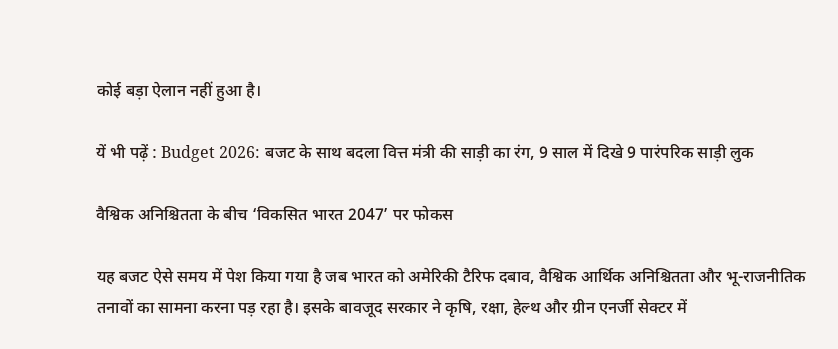कोई बड़ा ऐलान नहीं हुआ है।

यें भी पढ़ें : Budget 2026: बजट के साथ बदला वित्त मंत्री की साड़ी का रंग, 9 साल में दिखे 9 पारंपरिक साड़ी लुक

वैश्विक अनिश्चितता के बीच ‘विकसित भारत 2047’ पर फोकस

यह बजट ऐसे समय में पेश किया गया है जब भारत को अमेरिकी टैरिफ दबाव, वैश्विक आर्थिक अनिश्चितता और भू-राजनीतिक तनावों का सामना करना पड़ रहा है। इसके बावजूद सरकार ने कृषि, रक्षा, हेल्थ और ग्रीन एनर्जी सेक्टर में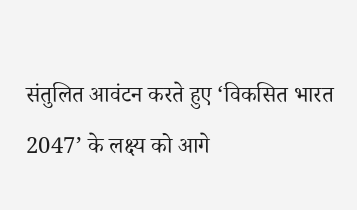संतुलित आवंटन करते हुए ‘विकसित भारत 2047’ के लक्ष्य को आगे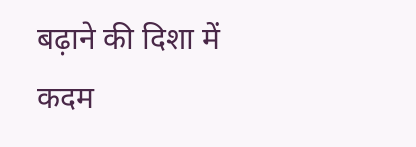बढ़ाने की दिशा में कदम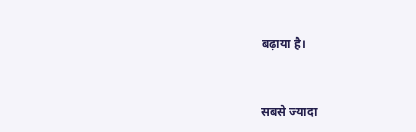बढ़ाया है।



सबसे ज्यादा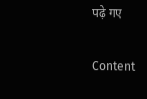पढ़े गए

Content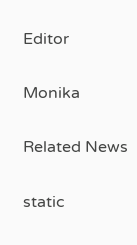Editor

Monika

Related News

static